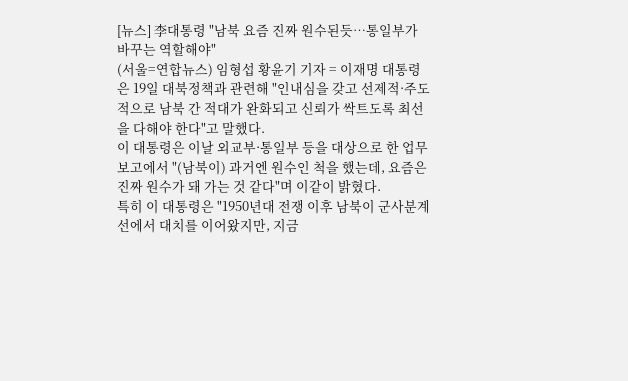[뉴스] 李대통령 "남북 요즘 진짜 원수된듯…통일부가 바꾸는 역할해야"
(서울=연합뉴스) 임형섭 황윤기 기자 = 이재명 대통령은 19일 대북정책과 관련해 "인내심을 갖고 선제적·주도적으로 남북 간 적대가 완화되고 신뢰가 싹트도록 최선을 다해야 한다"고 말했다.
이 대통령은 이날 외교부·통일부 등을 대상으로 한 업무보고에서 "(남북이) 과거엔 원수인 척을 했는데, 요즘은 진짜 원수가 돼 가는 것 같다"며 이같이 밝혔다.
특히 이 대통령은 "1950년대 전쟁 이후 남북이 군사분계선에서 대치를 이어왔지만, 지금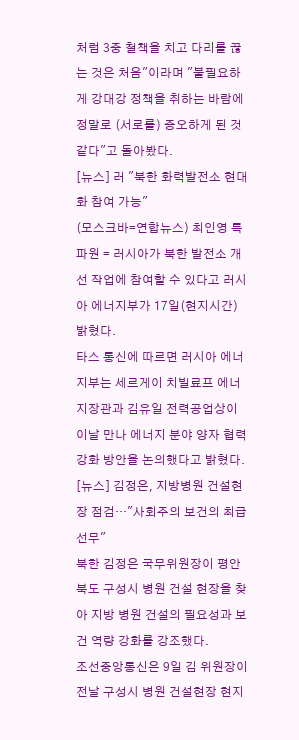처럼 3중 철책을 치고 다리를 끊는 것은 처음"이라며 "불필요하게 강대강 정책을 취하는 바람에 정말로 (서로를) 증오하게 된 것 같다"고 돌아봤다.
[뉴스] 러 "북한 화력발전소 현대화 참여 가능"
(모스크바=연합뉴스) 최인영 특파원 = 러시아가 북한 발전소 개선 작업에 참여할 수 있다고 러시아 에너지부가 17일(현지시간) 밝혔다.
타스 통신에 따르면 러시아 에너지부는 세르게이 치빌료프 에너지장관과 김유일 전력공업상이 이날 만나 에너지 분야 양자 협력 강화 방안을 논의했다고 밝혔다.
[뉴스] 김정은, 지방병원 건설현장 점검…"사회주의 보건의 최급선무"
북한 김정은 국무위원장이 평안북도 구성시 병원 건설 현장을 찾아 지방 병원 건설의 필요성과 보건 역량 강화를 강조했다.
조선중앙통신은 9일 김 위원장이 전날 구성시 병원 건설현장 현지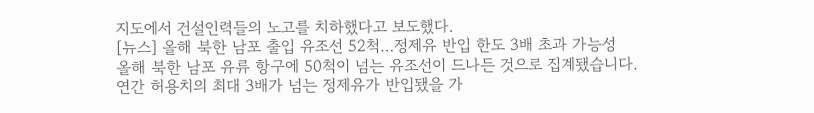지도에서 건설인력들의 노고를 치하했다고 보도했다.
[뉴스] 올해 북한 남포 출입 유조선 52척…정제유 반입 한도 3배 초과 가능성
올해 북한 남포 유류 항구에 50척이 넘는 유조선이 드나든 것으로 집계됐습니다. 연간 허용치의 최대 3배가 넘는 정제유가 반입됐을 가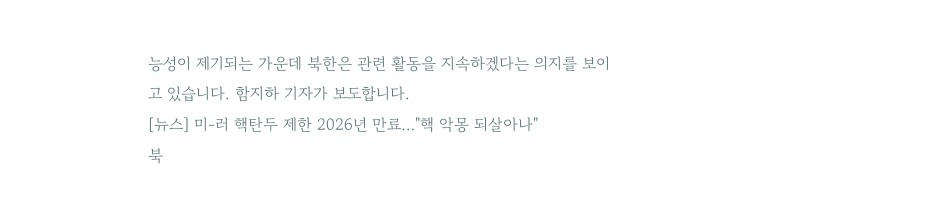능성이 제기되는 가운데 북한은 관련 활동을 지속하겠다는 의지를 보이고 있습니다. 함지하 기자가 보도합니다.
[뉴스] 미-러 핵탄두 제한 2026년 만료…"핵 악몽 되살아나"
북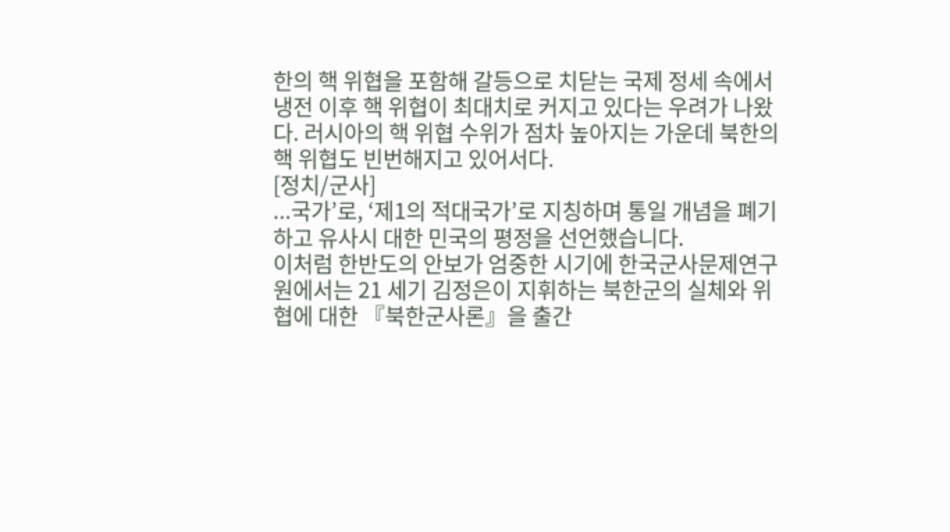한의 핵 위협을 포함해 갈등으로 치닫는 국제 정세 속에서 냉전 이후 핵 위협이 최대치로 커지고 있다는 우려가 나왔다. 러시아의 핵 위협 수위가 점차 높아지는 가운데 북한의 핵 위협도 빈번해지고 있어서다.
[정치/군사]
...국가’로, ‘제1의 적대국가’로 지칭하며 통일 개념을 폐기하고 유사시 대한 민국의 평정을 선언했습니다.
이처럼 한반도의 안보가 엄중한 시기에 한국군사문제연구원에서는 21 세기 김정은이 지휘하는 북한군의 실체와 위협에 대한 『북한군사론』을 출간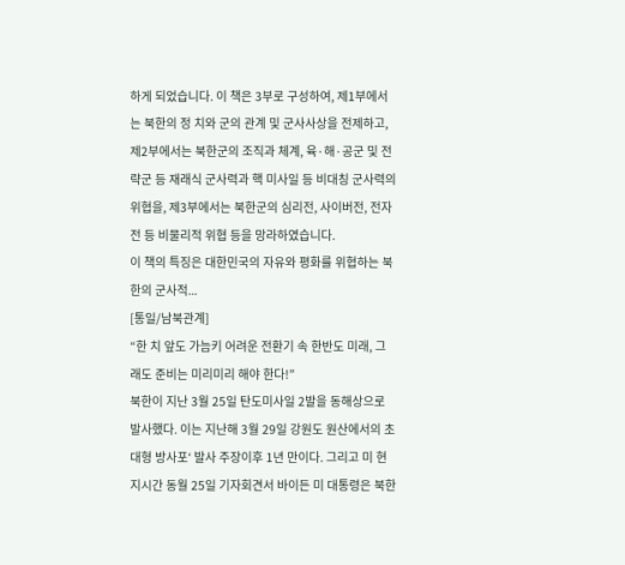하게 되었습니다. 이 책은 3부로 구성하여, 제1부에서는 북한의 정 치와 군의 관계 및 군사사상을 전제하고, 제2부에서는 북한군의 조직과 체계, 육·해·공군 및 전략군 등 재래식 군사력과 핵 미사일 등 비대칭 군사력의 위협을, 제3부에서는 북한군의 심리전, 사이버전, 전자전 등 비물리적 위협 등을 망라하였습니다.
이 책의 특징은 대한민국의 자유와 평화를 위협하는 북한의 군사적...
[통일/남북관계]
“한 치 앞도 가늠키 어려운 전환기 속 한반도 미래, 그래도 준비는 미리미리 해야 한다!”
북한이 지난 3월 25일 탄도미사일 2발을 동해상으로 발사했다. 이는 지난해 3월 29일 강원도 원산에서의 초대형 방사포‘ 발사 주장이후 1년 만이다. 그리고 미 현지시간 동월 25일 기자회견서 바이든 미 대통령은 북한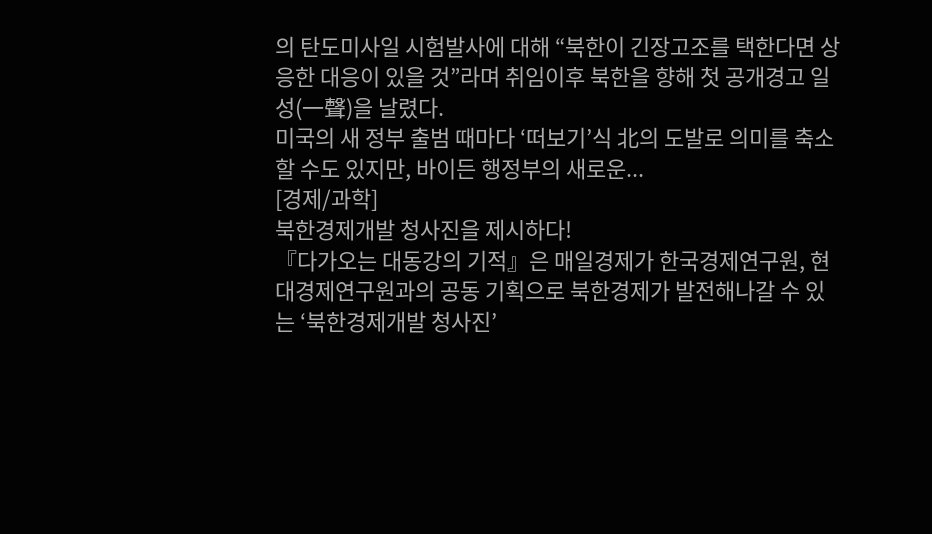의 탄도미사일 시험발사에 대해 “북한이 긴장고조를 택한다면 상응한 대응이 있을 것”라며 취임이후 북한을 향해 첫 공개경고 일성(一聲)을 날렸다.
미국의 새 정부 출범 때마다 ‘떠보기’식 北의 도발로 의미를 축소할 수도 있지만, 바이든 행정부의 새로운...
[경제/과학]
북한경제개발 청사진을 제시하다!
『다가오는 대동강의 기적』은 매일경제가 한국경제연구원, 현대경제연구원과의 공동 기획으로 북한경제가 발전해나갈 수 있는 ‘북한경제개발 청사진’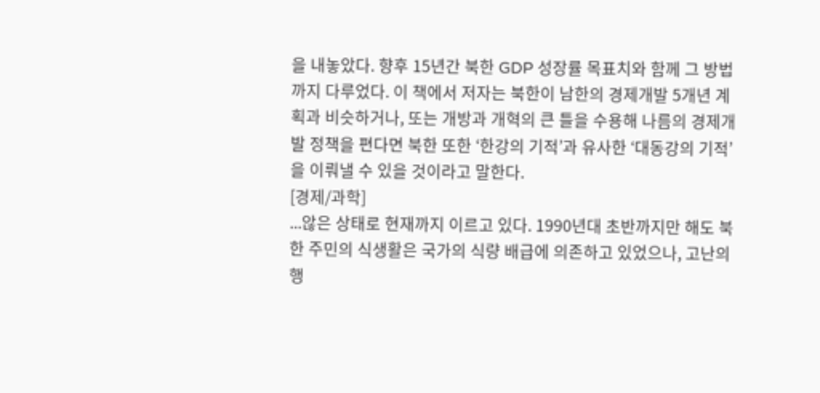을 내놓았다. 향후 15년간 북한 GDP 성장률 목표치와 함께 그 방법까지 다루었다. 이 책에서 저자는 북한이 남한의 경제개발 5개년 계획과 비슷하거나, 또는 개방과 개혁의 큰 틀을 수용해 나름의 경제개발 정책을 편다면 북한 또한 ‘한강의 기적’과 유사한 ‘대동강의 기적’을 이뤄낼 수 있을 것이라고 말한다.
[경제/과학]
...않은 상태로 현재까지 이르고 있다. 1990년대 초반까지만 해도 북한 주민의 식생활은 국가의 식량 배급에 의존하고 있었으나, 고난의 행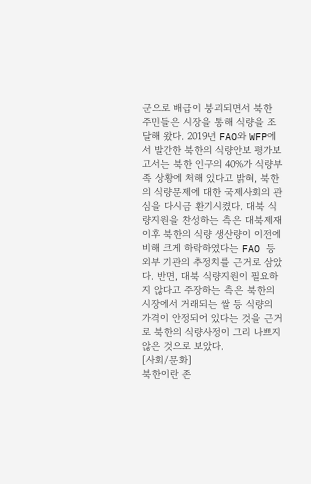군으로 배급이 붕괴되면서 북한 주민들은 시장을 통해 식량을 조달해 왔다. 2019년 FAO와 WFP에서 발간한 북한의 식량안보 평가보고서는 북한 인구의 40%가 식량부족 상황에 처해 있다고 밝혀, 북한의 식량문제에 대한 국제사회의 관심을 다시금 환기시켰다. 대북 식량지원을 찬성하는 측은 대북제재 이후 북한의 식량 생산량이 이전에 비해 크게 하락하였다는 FAO 등 외부 기관의 추정치를 근거로 삼았다. 반면, 대북 식량지원이 필요하지 않다고 주장하는 측은 북한의 시장에서 거래되는 쌀 등 식량의 가격이 안정되어 있다는 것을 근거로 북한의 식량사정이 그리 나쁘지 않은 것으로 보았다.
[사회/문화]
북한이란 존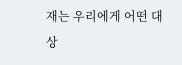재는 우리에게 어떤 대상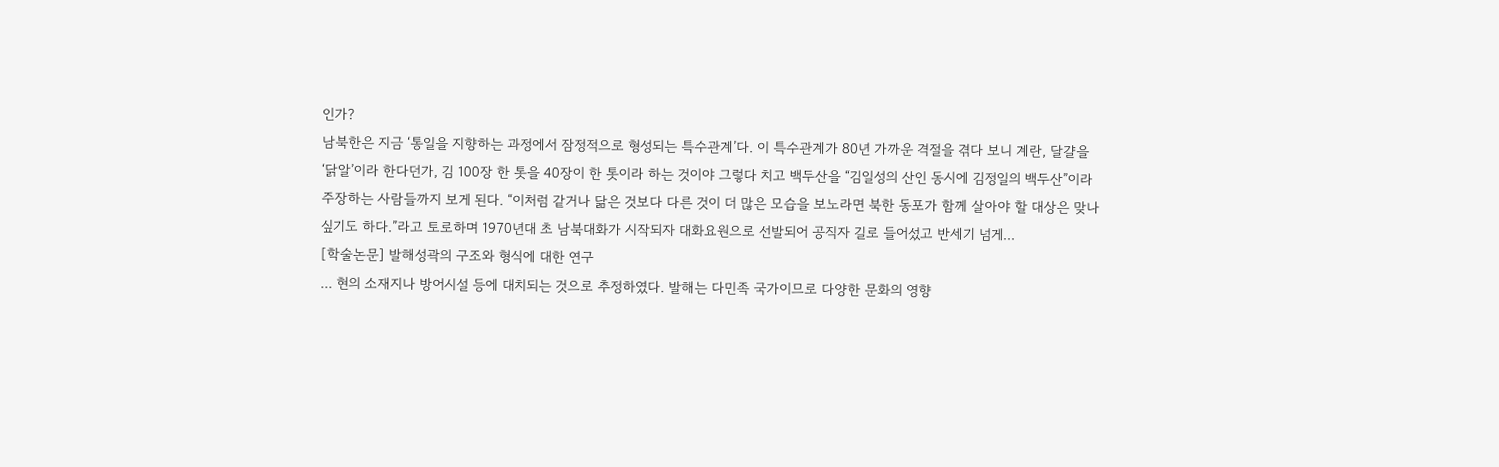인가?
남북한은 지금 ‘통일을 지향하는 과정에서 잠정적으로 형성되는 특수관계’다. 이 특수관계가 80년 가까운 격절을 겪다 보니 계란, 달걀을 ‘닭알’이라 한다던가, 김 100장 한 톳을 40장이 한 톳이라 하는 것이야 그렇다 치고 백두산을 “김일성의 산인 동시에 김정일의 백두산”이라 주장하는 사람들까지 보게 된다. “이처럼 같거나 닮은 것보다 다른 것이 더 많은 모습을 보노라면 북한 동포가 함께 살아야 할 대상은 맞나 싶기도 하다.”라고 토로하며 1970년대 초 남북대화가 시작되자 대화요원으로 선발되어 공직자 길로 들어섰고 반세기 넘게...
[학술논문] 발해성곽의 구조와 형식에 대한 연구
... 현의 소재지나 방어시설 등에 대치되는 것으로 추정하였다. 발해는 다민족 국가이므로 다양한 문화의 영향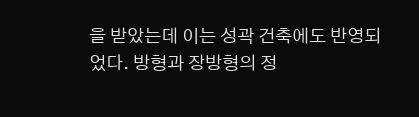을 받았는데 이는 성곽 건축에도 반영되었다. 방형과 장방형의 정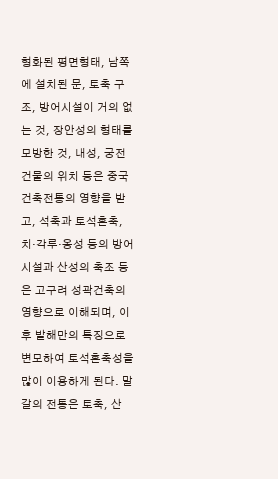형화된 평면형태, 남쪽에 설치된 문, 토축 구조, 방어시설이 거의 없는 것, 장안성의 형태를 모방한 것, 내성, 궁전 건물의 위치 등은 중국 건축전통의 영향을 받고, 석축과 토석혼축, 치·각루·옹성 등의 방어시설과 산성의 축조 등은 고구려 성곽건축의 영향으로 이해되며, 이후 발해만의 특징으로변모하여 토석혼축성을 많이 이용하게 된다. 말갈의 전통은 토축, 산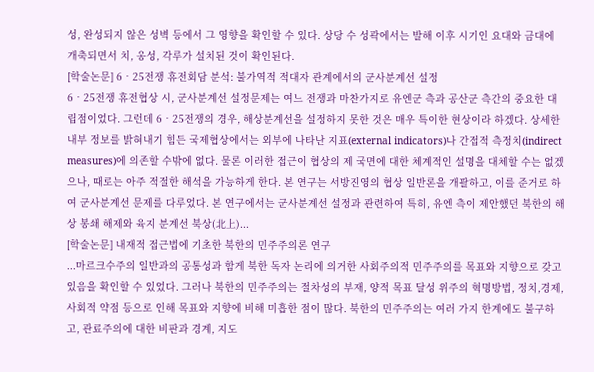성, 완성되지 않은 성벽 등에서 그 영향을 확인할 수 있다. 상당 수 성곽에서는 발해 이후 시기인 요대와 금대에 개축되면서 치, 옹성, 각루가 설치된 것이 확인된다.
[학술논문] 6‧25전쟁 휴전회담 분석: 불가역적 적대자 관계에서의 군사분계선 설정
6‧25전쟁 휴전협상 시, 군사분계선 설정문제는 여느 전쟁과 마찬가지로 유엔군 측과 공산군 측간의 중요한 대립점이었다. 그런데 6‧25전쟁의 경우, 해상분계선을 설정하지 못한 것은 매우 특이한 현상이라 하겠다. 상세한 내부 정보를 밝혀내기 힘든 국제협상에서는 외부에 나타난 지표(external indicators)나 간접적 측정치(indirect measures)에 의존할 수밖에 없다. 물론 이러한 접근이 협상의 제 국면에 대한 체계적인 설명을 대체할 수는 없겠으나, 때로는 아주 적절한 해석을 가능하게 한다. 본 연구는 서방진영의 협상 일반론을 개괄하고, 이를 준거로 하여 군사분계선 문제를 다루었다. 본 연구에서는 군사분계선 설정과 관련하여 특히, 유엔 측이 제안했던 북한의 해상 봉쇄 해제와 육지 분계선 북상(北上)...
[학술논문] 내재적 접근법에 기초한 북한의 민주주의론 연구
...마르크수주의 일반과의 공통성과 함게 북한 독자 논리에 의거한 사회주의적 민주주의를 목표와 지향으로 갖고 있음을 확인할 수 있었다. 그러나 북한의 민주주의는 절차성의 부재, 양적 목표 달성 위주의 혁명방법, 정치,경제,사회적 약점 등으로 인해 목표와 지향에 비해 미흡한 점이 많다. 북한의 민주주의는 여러 가지 한계에도 불구하고, 관료주의에 대한 비판과 경계, 지도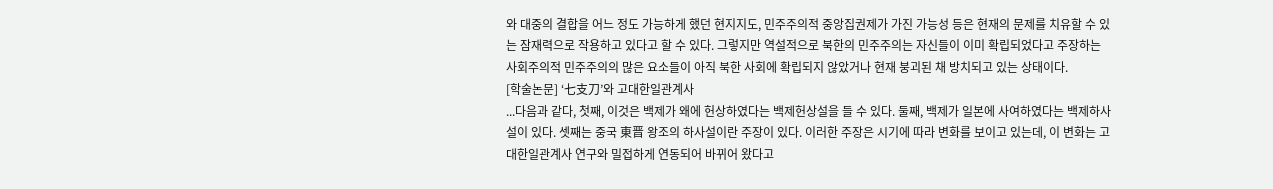와 대중의 결합을 어느 정도 가능하게 했던 현지지도, 민주주의적 중앙집권제가 가진 가능성 등은 현재의 문제를 치유할 수 있는 잠재력으로 작용하고 있다고 할 수 있다. 그렇지만 역설적으로 북한의 민주주의는 자신들이 이미 확립되었다고 주장하는 사회주의적 민주주의의 많은 요소들이 아직 북한 사회에 확립되지 않았거나 현재 붕괴된 채 방치되고 있는 상태이다.
[학술논문] ‘七支刀’와 고대한일관계사
...다음과 같다, 첫째, 이것은 백제가 왜에 헌상하였다는 백제헌상설을 들 수 있다. 둘째, 백제가 일본에 사여하였다는 백제하사설이 있다. 셋째는 중국 東晋 왕조의 하사설이란 주장이 있다. 이러한 주장은 시기에 따라 변화를 보이고 있는데, 이 변화는 고대한일관계사 연구와 밀접하게 연동되어 바뀌어 왔다고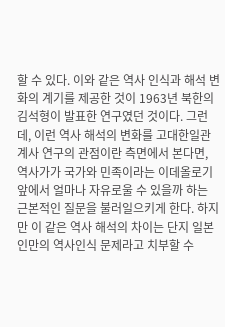할 수 있다. 이와 같은 역사 인식과 해석 변화의 계기를 제공한 것이 1963년 북한의 김석형이 발표한 연구였던 것이다. 그런데, 이런 역사 해석의 변화를 고대한일관계사 연구의 관점이란 측면에서 본다면, 역사가가 국가와 민족이라는 이데올로기 앞에서 얼마나 자유로울 수 있을까 하는 근본적인 질문을 불러일으키게 한다. 하지만 이 같은 역사 해석의 차이는 단지 일본인만의 역사인식 문제라고 치부할 수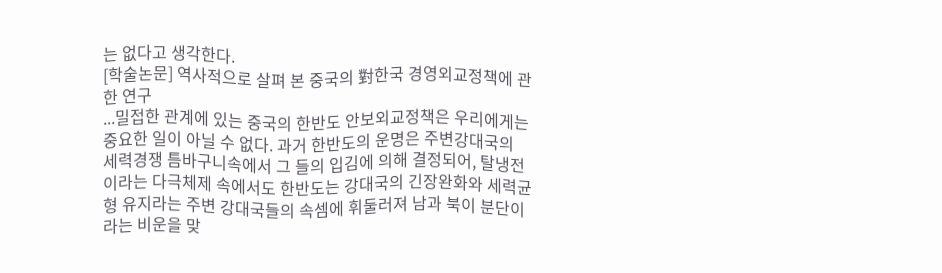는 없다고 생각한다.
[학술논문] 역사적으로 살펴 본 중국의 對한국 경영외교정책에 관한 연구
...밀접한 관계에 있는 중국의 한반도 안보외교정책은 우리에게는 중요한 일이 아닐 수 없다. 과거 한반도의 운명은 주변강대국의 세력경쟁 틈바구니속에서 그 들의 입김에 의해 결정되어, 탈냉전이라는 다극체제 속에서도 한반도는 강대국의 긴장완화와 세력균형 유지라는 주변 강대국들의 속셈에 휘둘러져 남과 북이 분단이라는 비운을 맞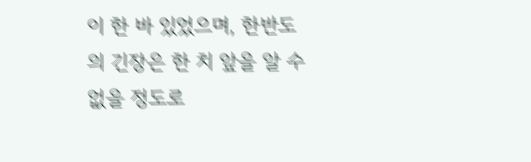이 한 바 있었으며, 한반도의 긴장은 한 치 앞을 알 수 없을 정도로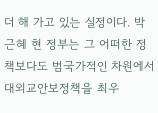더 해 가고 있는 실정이다. 박근혜 현 정부는 그 어떠한 정책보다도 범국가적인 차원에서 대외교안보정책을 최우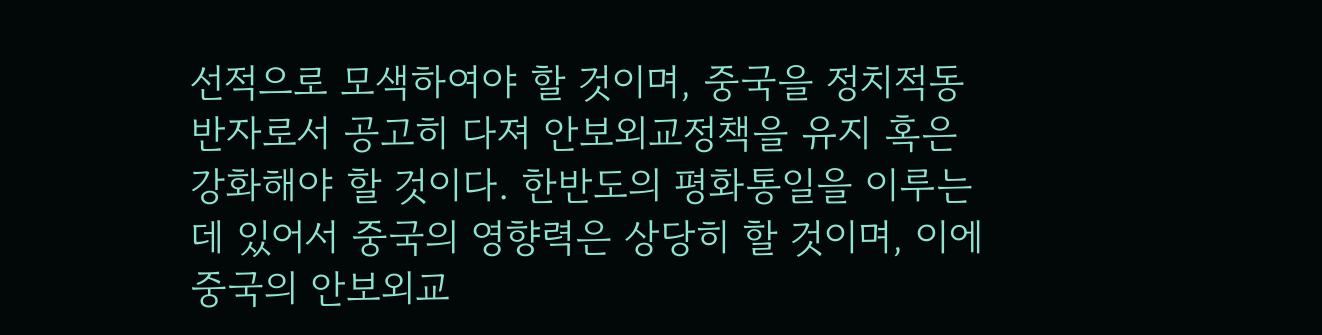선적으로 모색하여야 할 것이며, 중국을 정치적동반자로서 공고히 다져 안보외교정책을 유지 혹은 강화해야 할 것이다. 한반도의 평화통일을 이루는 데 있어서 중국의 영향력은 상당히 할 것이며, 이에 중국의 안보외교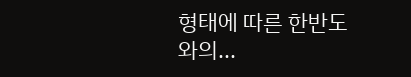형태에 따른 한반도와의...